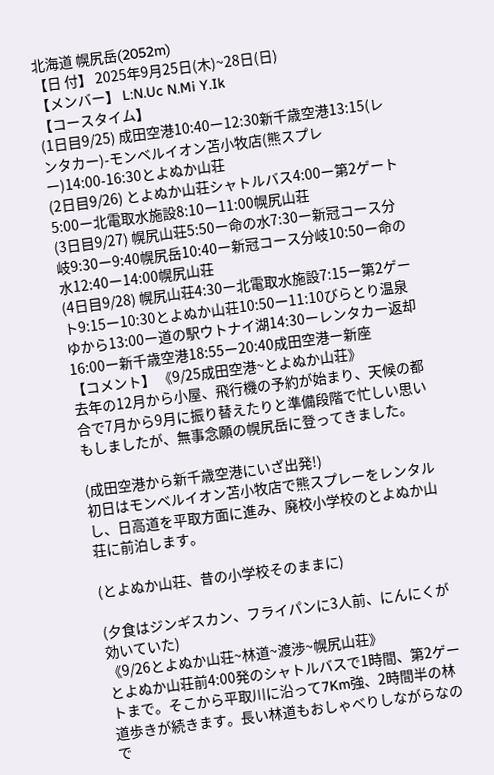北海道 幌尻岳(2052m)
【日 付】 2025年9月25日(木)~28日(日)
【メンバー】 L:N.Uc N.Mi Y.Ik
【コースタイム】
(1日目9/25) 成田空港10:40ー12:30新千歳空港13:15(レンタカー)-モンベルイオン苫小牧店(熊スプレー)14:00-16:30とよぬか山荘
(2日目9/26) とよぬか山荘シャトルバス4:00ー第2ゲート5:00ー北電取水施設8:10ー11:00幌尻山荘
(3日目9/27) 幌尻山荘5:50ー命の水7:30ー新冠コース分岐9:30ー9:40幌尻岳10:40ー新冠コース分岐10:50ー命の水12:40ー14:00幌尻山荘
(4日目9/28) 幌尻山荘4:30ー北電取水施設7:15ー第2ゲート9:15ー10:30とよぬか山荘10:50ー11:10びらとり温泉ゆから13:00ー道の駅ウトナイ湖14:30ーレンタカー返却16:00ー新千歳空港18:55ー20:40成田空港ー新座
【コメント】 《9/25成田空港~とよぬか山荘》
去年の12月から小屋、飛行機の予約が始まり、天候の都合で7月から9月に振り替えたりと準備段階で忙しい思いもしましたが、無事念願の幌尻岳に登ってきました。

(成田空港から新千歳空港にいざ出発!)
初日はモンベルイオン苫小牧店で熊スプレーをレンタルし、日高道を平取方面に進み、廃校小学校のとよぬか山荘に前泊します。

(とよぬか山荘、昔の小学校そのままに)

(夕食はジンギスカン、フライパンに3人前、にんにくが効いていた)
《9/26とよぬか山荘~林道~渡渉~幌尻山荘》
とよぬか山荘前4:00発のシャトルバスで1時間、第2ゲートまで。そこから平取川に沿って7Km強、2時間半の林道歩きが続きます。長い林道もおしゃべりしながらなので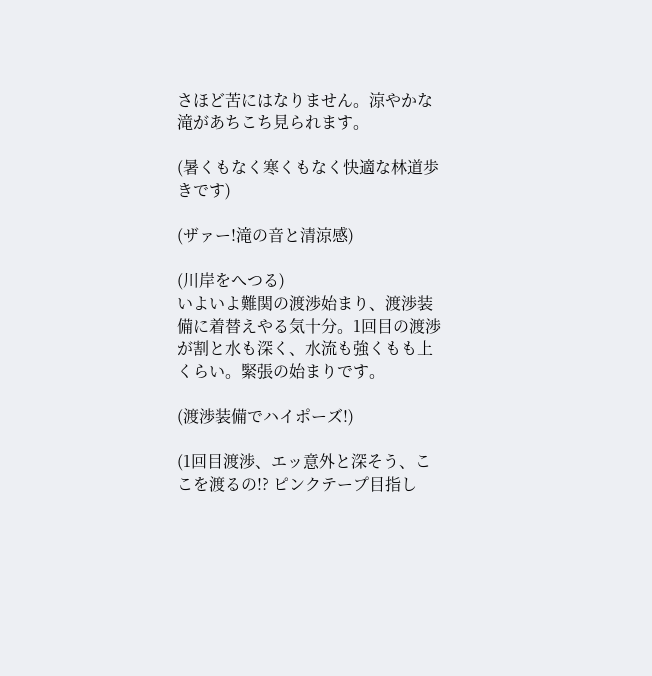さほど苦にはなりません。涼やかな滝があちこち見られます。

(暑くもなく寒くもなく快適な林道歩きです)

(ザァー!滝の音と清涼感)

(川岸をへつる)
いよいよ難関の渡渉始まり、渡渉装備に着替えやる気十分。1回目の渡渉が割と水も深く、水流も強くもも上くらい。緊張の始まりです。

(渡渉装備でハイポーズ!)

(1回目渡渉、エッ意外と深そう、ここを渡るの!? ピンクテープ目指し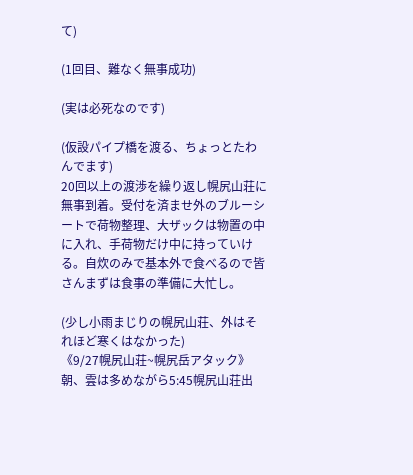て)

(1回目、難なく無事成功)

(実は必死なのです)

(仮設パイプ橋を渡る、ちょっとたわんでます)
20回以上の渡渉を繰り返し幌尻山荘に無事到着。受付を済ませ外のブルーシートで荷物整理、大ザックは物置の中に入れ、手荷物だけ中に持っていける。自炊のみで基本外で食べるので皆さんまずは食事の準備に大忙し。

(少し小雨まじりの幌尻山荘、外はそれほど寒くはなかった)
《9/27幌尻山荘~幌尻岳アタック》
朝、雲は多めながら5:45幌尻山荘出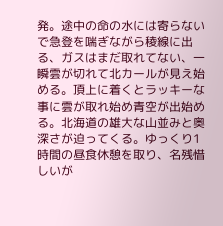発。途中の命の水には寄らないで急登を喘ぎながら稜線に出る、ガスはまだ取れてない、一瞬雲が切れて北カールが見え始める。頂上に着くとラッキーな事に雲が取れ始め青空が出始める。北海道の雄大な山並みと奥深さが迫ってくる。ゆっくり1時間の昼食休憩を取り、名残惜しいが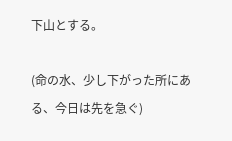下山とする。

(命の水、少し下がった所にある、今日は先を急ぐ)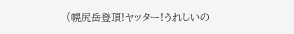(幌尻岳登頂!ヤッター!うれしいの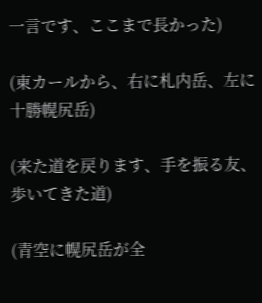一言です、ここまで長かった)

(東カールから、右に札内岳、左に十勝幌尻岳)

(来た道を戻ります、手を振る友、歩いてきた道)

(青空に幌尻岳が全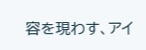容を現わす、アイ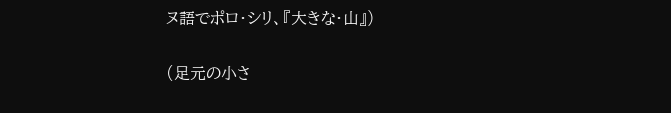ヌ語でポロ・シリ、『大きな・山』)

(足元の小さ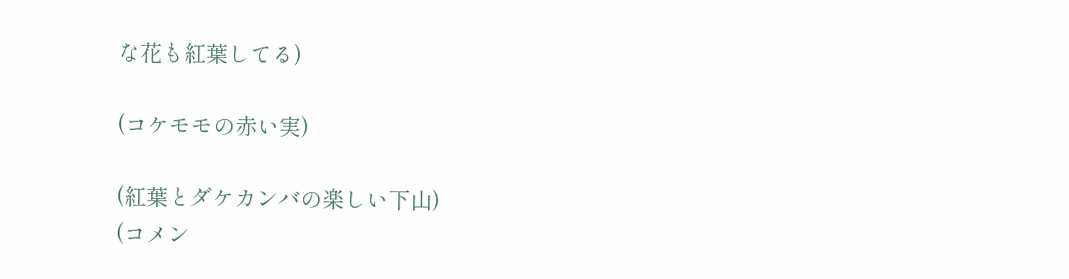な花も紅葉してる)

(コケモモの赤い実)

(紅葉とダケカンバの楽しい下山)
(コメン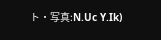ト・写真:N.Uc Y.Ik)